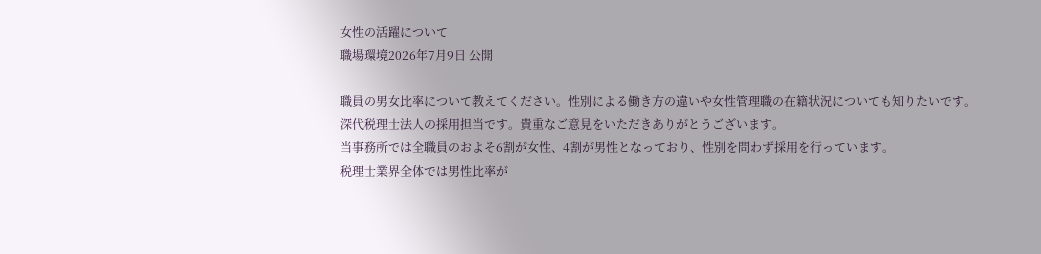女性の活躍について
職場環境2026年7月9日 公開

職員の男女比率について教えてください。性別による働き方の違いや女性管理職の在籍状況についても知りたいです。
深代税理士法人の採用担当です。貴重なご意見をいただきありがとうございます。
当事務所では全職員のおよそ6割が女性、4割が男性となっており、性別を問わず採用を行っています。
税理士業界全体では男性比率が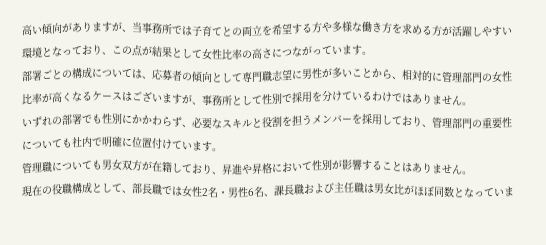高い傾向がありますが、当事務所では子育てとの両立を希望する方や多様な働き方を求める方が活躍しやすい環境となっており、この点が結果として女性比率の高さにつながっています。
部署ごとの構成については、応募者の傾向として専門職志望に男性が多いことから、相対的に管理部門の女性比率が高くなるケースはございますが、事務所として性別で採用を分けているわけではありません。
いずれの部署でも性別にかかわらず、必要なスキルと役割を担うメンバーを採用しており、管理部門の重要性についても社内で明確に位置付けています。
管理職についても男女双方が在籍しており、昇進や昇格において性別が影響することはありません。
現在の役職構成として、部長職では女性2名・男性6名、課長職および主任職は男女比がほぼ同数となっていま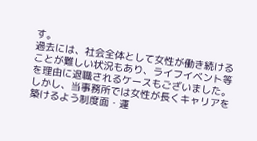す。
過去には、社会全体として女性が働き続けることが難しい状況もあり、ライフイベント等を理由に退職されるケースもございました。
しかし、当事務所では女性が長くキャリアを築けるよう制度面・運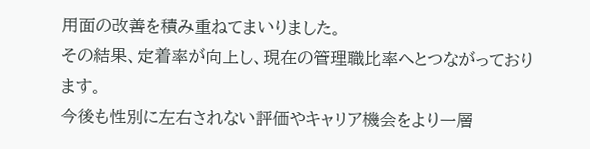用面の改善を積み重ねてまいりました。
その結果、定着率が向上し、現在の管理職比率へとつながっております。
今後も性別に左右されない評価やキャリア機会をより一層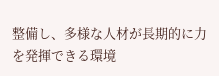整備し、多様な人材が長期的に力を発揮できる環境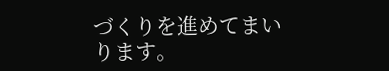づくりを進めてまいります。